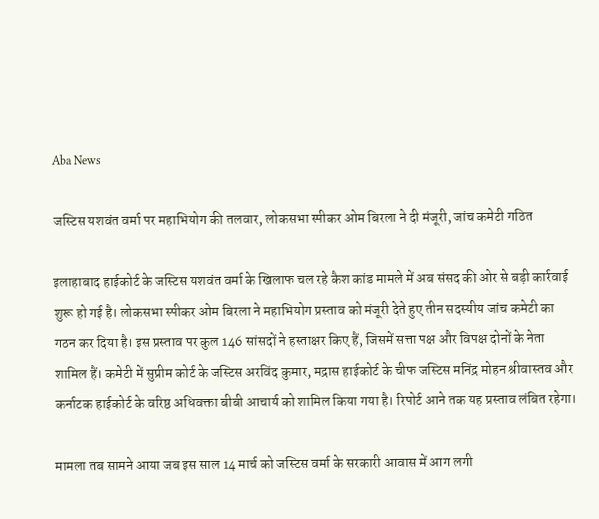Aba News

जस्टिस यशवंत वर्मा पर महाभियोग की तलवार, लोकसभा स्पीकर ओम बिरला ने दी मंजूरी, जांच कमेटी गठित

इलाहाबाद हाईकोर्ट के जस्टिस यशवंत वर्मा के खिलाफ चल रहे कैश कांड मामले में अब संसद की ओर से बड़ी कार्रवाई शुरू हो गई है। लोकसभा स्पीकर ओम बिरला ने महाभियोग प्रस्ताव को मंजूरी देते हुए तीन सदस्यीय जांच कमेटी का गठन कर दिया है। इस प्रस्ताव पर कुल 146 सांसदों ने हस्ताक्षर किए हैं, जिसमें सत्ता पक्ष और विपक्ष दोनों के नेता शामिल हैं। कमेटी में सुप्रीम कोर्ट के जस्टिस अरविंद कुमार, मद्रास हाईकोर्ट के चीफ जस्टिस मनिंद्र मोहन श्रीवास्तव और कर्नाटक हाईकोर्ट के वरिष्ठ अधिवक्ता बीबी आचार्य को शामिल किया गया है। रिपोर्ट आने तक यह प्रस्ताव लंबित रहेगा।

मामला तब सामने आया जब इस साल 14 मार्च को जस्टिस वर्मा के सरकारी आवास में आग लगी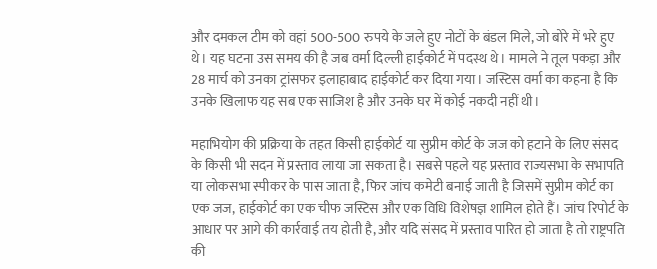और दमकल टीम को वहां 500-500 रुपये के जले हुए नोटों के बंडल मिले, जो बोरे में भरे हुए थे। यह घटना उस समय की है जब वर्मा दिल्ली हाईकोर्ट में पदस्थ थे। मामले ने तूल पकड़ा और 28 मार्च को उनका ट्रांसफर इलाहाबाद हाईकोर्ट कर दिया गया। जस्टिस वर्मा का कहना है कि उनके खिलाफ यह सब एक साजिश है और उनके घर में कोई नकदी नहीं थी।

महाभियोग की प्रक्रिया के तहत किसी हाईकोर्ट या सुप्रीम कोर्ट के जज को हटाने के लिए संसद के किसी भी सदन में प्रस्ताव लाया जा सकता है। सबसे पहले यह प्रस्ताव राज्यसभा के सभापति या लोकसभा स्पीकर के पास जाता है, फिर जांच कमेटी बनाई जाती है जिसमें सुप्रीम कोर्ट का एक जज, हाईकोर्ट का एक चीफ जस्टिस और एक विधि विशेषज्ञ शामिल होते हैं। जांच रिपोर्ट के आधार पर आगे की कार्रवाई तय होती है, और यदि संसद में प्रस्ताव पारित हो जाता है तो राष्ट्रपति की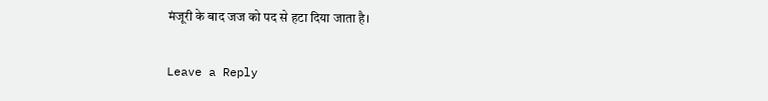मंजूरी के बाद जज को पद से हटा दिया जाता है।

Leave a Reply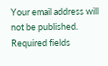Your email address will not be published. Required fields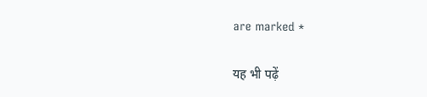are marked *

यह भी पढ़ें